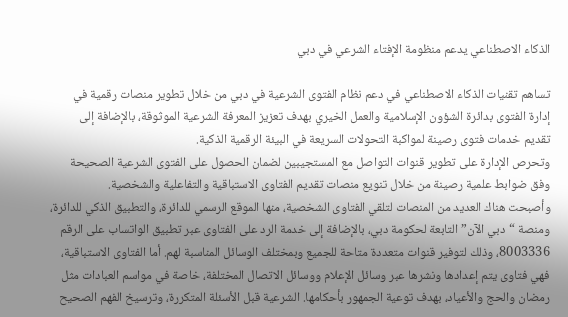الذكاء الاصطناعي يدعم منظومة الإفتاء الشرعي في دبي

تساهم تقنيات الذكاء الاصطناعي في دعم نظام الفتوى الشرعية في دبي من خلال تطوير منصات رقمية في إدارة الفتوى بدائرة الشؤون الإسلامية والعمل الخيري بهدف تعزيز المعرفة الشرعية الموثوقة، بالإضافة إلى تقديم خدمات فتوى رصينة لمواكبة التحولات السريعة في البيئة الرقمية الذكية.
وتحرص الإدارة على تطوير قنوات التواصل مع المستجيبين لضمان الحصول على الفتوى الشرعية الصحيحة وفق ضوابط علمية رصينة من خلال تنويع منصات تقديم الفتاوى الاستباقية والتفاعلية والشخصية.
وأصبحت هناك العديد من المنصات لتلقي الفتاوى الشخصية، منها الموقع الرسمي للدائرة، والتطبيق الذكي للدائرة، ومنصة “دبي الآن” التابعة لحكومة دبي، بالإضافة إلى خدمة الرد على الفتاوى عبر تطبيق الواتساب على الرقم 8003336، وذلك لتوفير قنوات متعددة متاحة للجميع وبمختلف الوسائل المناسبة لهم. أما الفتاوى الاستباقية، فهي فتاوى يتم إعدادها ونشرها عبر وسائل الإعلام ووسائل الاتصال المختلفة، خاصة في مواسم العبادات مثل رمضان والحج والأعياد، بهدف توعية الجمهور بأحكامها. الشرعية قبل الأسئلة المتكررة، وترسيخ الفهم الصحيح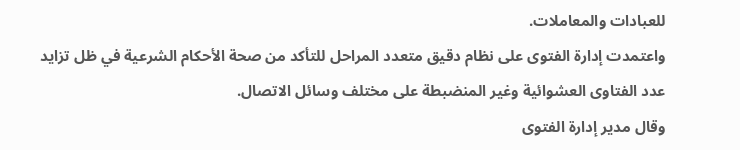للعبادات والمعاملات.
واعتمدت إدارة الفتوى على نظام دقيق متعدد المراحل للتأكد من صحة الأحكام الشرعية في ظل تزايد عدد الفتاوى العشوائية وغير المنضبطة على مختلف وسائل الاتصال.
وقال مدير إدارة الفتوى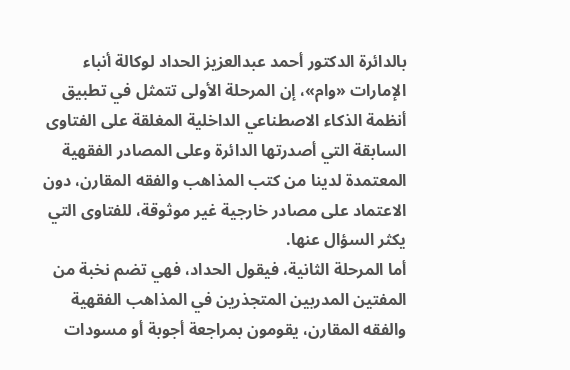بالدائرة الدكتور أحمد عبدالعزيز الحداد لوكالة أنباء الإمارات «وام»، إن المرحلة الأولى تتمثل في تطبيق أنظمة الذكاء الاصطناعي الداخلية المغلقة على الفتاوى السابقة التي أصدرتها الدائرة وعلى المصادر الفقهية المعتمدة لدينا من كتب المذاهب والفقه المقارن، دون الاعتماد على مصادر خارجية غير موثوقة، للفتاوى التي يكثر السؤال عنها.
أما المرحلة الثانية، فيقول الحداد، فهي تضم نخبة من المفتين المدربين المتجذرين في المذاهب الفقهية والفقه المقارن، يقومون بمراجعة أجوبة أو مسودات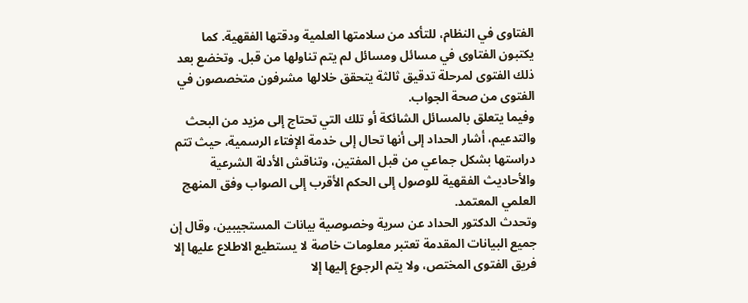الفتاوى في النظام، للتأكد من سلامتها العلمية ودقتها الفقهية. كما يكتبون الفتاوى في مسائل ومسائل لم يتم تناولها من قبل. وتخضع بعد ذلك الفتوى لمرحلة تدقيق ثالثة يتحقق خلالها مشرفون متخصصون في الفتوى من صحة الجواب.
وفيما يتعلق بالمسائل الشائكة أو تلك التي تحتاج إلى مزيد من البحث والتدعيم، أشار الحداد إلى أنها تحال إلى خدمة الإفتاء الرسمية، حيث تتم دراستها بشكل جماعي من قبل المفتين، وتناقش الأدلة الشرعية والأحاديث الفقهية للوصول إلى الحكم الأقرب إلى الصواب وفق المنهج العلمي المعتمد.
وتحدث الدكتور الحداد عن سرية وخصوصية بيانات المستجيبين، وقال إن جميع البيانات المقدمة تعتبر معلومات خاصة لا يستطيع الاطلاع عليها إلا فريق الفتوى المختص، ولا يتم الرجوع إليها إلا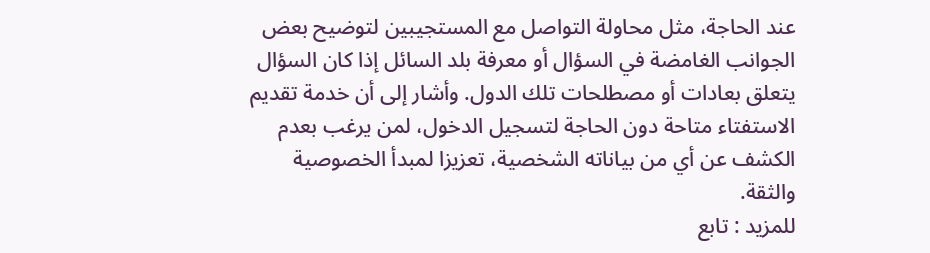عند الحاجة، مثل محاولة التواصل مع المستجيبين لتوضيح بعض الجوانب الغامضة في السؤال أو معرفة بلد السائل إذا كان السؤال يتعلق بعادات أو مصطلحات تلك الدول. وأشار إلى أن خدمة تقديم الاستفتاء متاحة دون الحاجة لتسجيل الدخول، لمن يرغب بعدم الكشف عن أي من بياناته الشخصية، تعزيزا لمبدأ الخصوصية والثقة.
للمزيد : تابع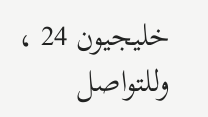خليجيون 24 ، وللتواصل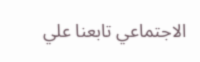الاجتماعي تابعنا علي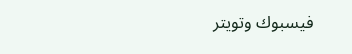فيسبوك وتويتر